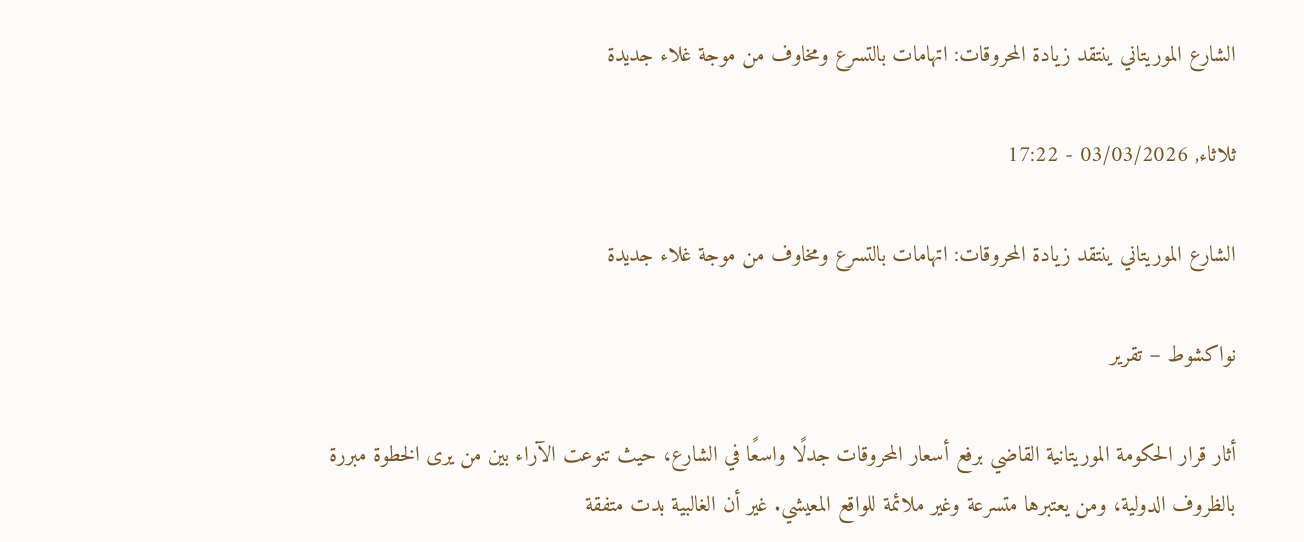الشارع الموريتاني ينتقد زيادة المحروقات: اتهامات بالتسرع ومخاوف من موجة غلاء جديدة

ثلاثاء, 03/03/2026 - 17:22

الشارع الموريتاني ينتقد زيادة المحروقات: اتهامات بالتسرع ومخاوف من موجة غلاء جديدة

نواكشوط – تقرير

أثار قرار الحكومة الموريتانية القاضي برفع أسعار المحروقات جدلًا واسعًا في الشارع، حيث تنوعت الآراء بين من يرى الخطوة مبررة بالظروف الدولية، ومن يعتبرها متسرعة وغير ملائمة للواقع المعيشي. غير أن الغالبية بدت متفقة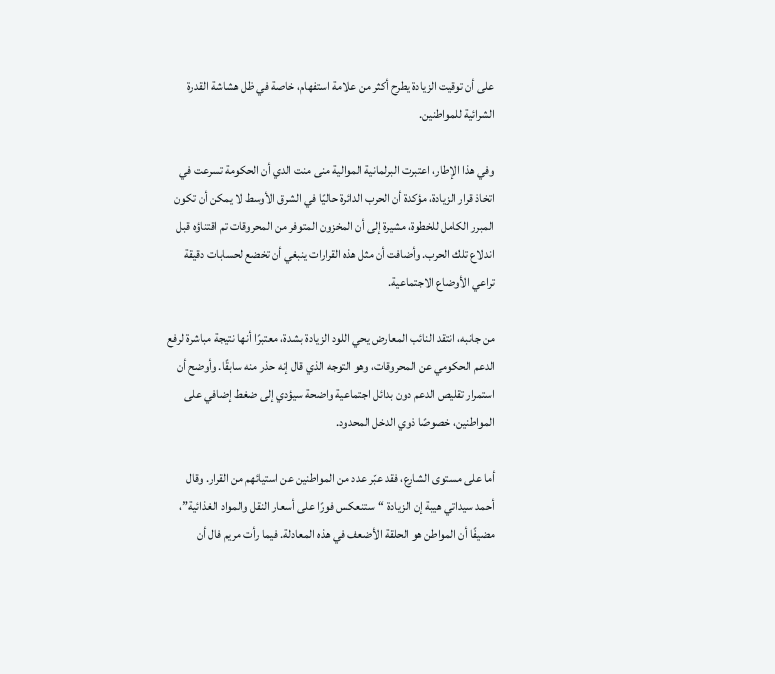على أن توقيت الزيادة يطرح أكثر من علامة استفهام، خاصة في ظل هشاشة القدرة الشرائية للمواطنين.

وفي هذا الإطار، اعتبرت البرلمانية الموالية منى منت الدي أن الحكومة تسرعت في اتخاذ قرار الزيادة، مؤكدة أن الحرب الدائرة حاليًا في الشرق الأوسط لا يمكن أن تكون المبرر الكامل للخطوة، مشيرة إلى أن المخزون المتوفر من المحروقات تم اقتناؤه قبل اندلاع تلك الحرب. وأضافت أن مثل هذه القرارات ينبغي أن تخضع لحسابات دقيقة تراعي الأوضاع الاجتماعية.

من جانبه، انتقد النائب المعارض يحي اللود الزيادة بشدة، معتبرًا أنها نتيجة مباشرة لرفع الدعم الحكومي عن المحروقات، وهو التوجه الذي قال إنه حذر منه سابقًا. وأوضح أن استمرار تقليص الدعم دون بدائل اجتماعية واضحة سيؤدي إلى ضغط إضافي على المواطنين، خصوصًا ذوي الدخل المحدود.

أما على مستوى الشارع، فقد عبّر عدد من المواطنين عن استيائهم من القرار. وقال أحمد سيداتي هيبة إن الزيادة “ستنعكس فورًا على أسعار النقل والمواد الغذائية”، مضيفًا أن المواطن هو الحلقة الأضعف في هذه المعادلة. فيما رأت مريم فال أن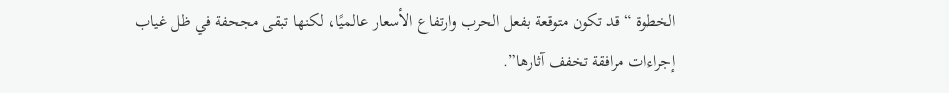الخطوة “قد تكون متوقعة بفعل الحرب وارتفاع الأسعار عالميًا، لكنها تبقى مجحفة في ظل غياب إجراءات مرافقة تخفف آثارها”.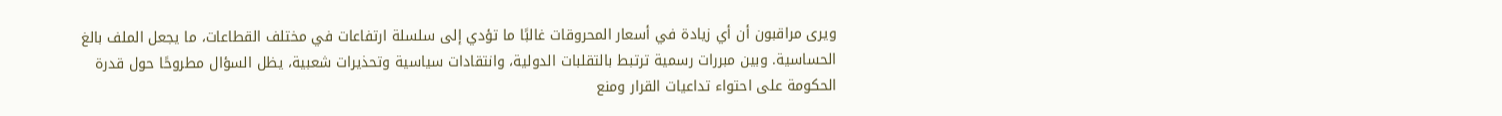ويرى مراقبون أن أي زيادة في أسعار المحروقات غالبًا ما تؤدي إلى سلسلة ارتفاعات في مختلف القطاعات، ما يجعل الملف بالغ الحساسية. وبين مبررات رسمية ترتبط بالتقلبات الدولية، وانتقادات سياسية وتحذيرات شعبية، يظل السؤال مطروحًا حول قدرة الحكومة على احتواء تداعيات القرار ومنع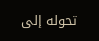تحوله إلى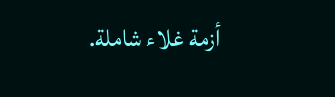أزمة غلاء شاملة.